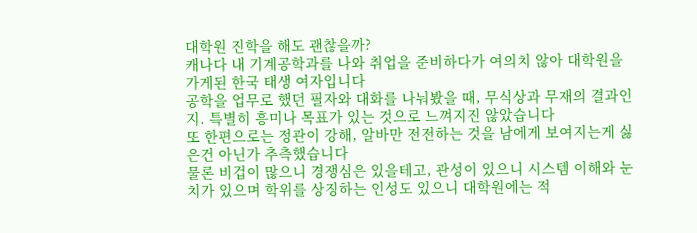대학원 진학을 해도 괜찮을까?
캐나다 내 기계공학과를 나와 취업을 준비하다가 여의치 않아 대학원을 가게된 한국 태생 여자입니다
공학을 업무로 했던 필자와 대화를 나눠봤을 때, 무식상과 무재의 결과인지. 특별히 흥미나 목표가 있는 것으로 느껴지진 않았습니다
또 한편으로는 정관이 강해, 알바만 전전하는 것을 남에게 보여지는게 싫은건 아닌가 추측했습니다
물론 비겁이 많으니 경쟁심은 있을테고, 관성이 있으니 시스템 이해와 눈치가 있으며 학위를 상징하는 인성도 있으니 대학원에는 적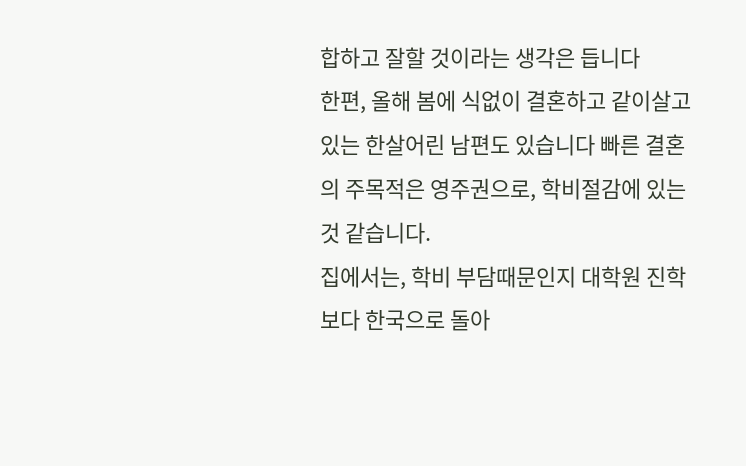합하고 잘할 것이라는 생각은 듭니다
한편, 올해 봄에 식없이 결혼하고 같이살고 있는 한살어린 남편도 있습니다 빠른 결혼의 주목적은 영주권으로, 학비절감에 있는 것 같습니다.
집에서는, 학비 부담때문인지 대학원 진학보다 한국으로 돌아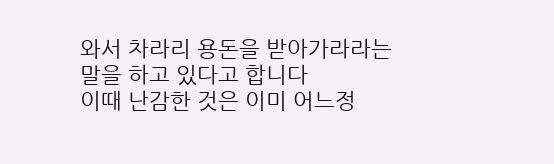와서 차라리 용돈을 받아가라라는 말을 하고 있다고 합니다
이때 난감한 것은 이미 어느정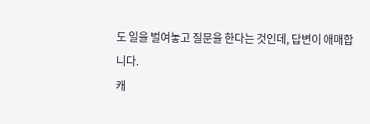도 일을 벌여놓고 질문을 한다는 것인데, 답변이 애매합니다.
캐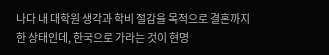나다 내 대학원 생각과 학비 절감을 목적으로 결혼까지 한 상태인데, 한국으로 가라는 것이 현명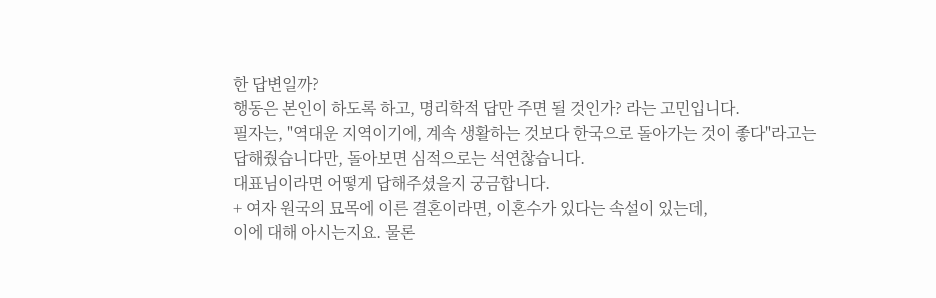한 답변일까?
행동은 본인이 하도록 하고, 명리학적 답만 주면 될 것인가? 라는 고민입니다.
필자는, "역대운 지역이기에, 계속 생활하는 것보다 한국으로 돌아가는 것이 좋다"라고는 답해줬습니다만, 돌아보면 심적으로는 석연찮습니다.
대표님이라면 어떻게 답해주셨을지 궁금합니다.
+ 여자 원국의 묘목에 이른 결혼이라면, 이혼수가 있다는 속설이 있는데,
이에 대해 아시는지요. 물론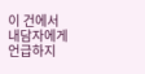이 건에서 내담자에게 언급하지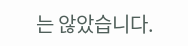는 않았습니다.